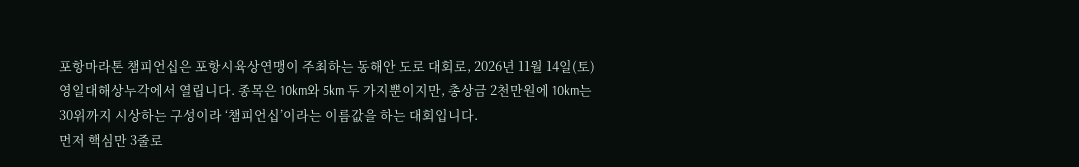포항마라톤 챔피언십은 포항시육상연맹이 주최하는 동해안 도로 대회로, 2026년 11월 14일(토) 영일대해상누각에서 열립니다. 종목은 10km와 5km 두 가지뿐이지만, 총상금 2천만원에 10km는 30위까지 시상하는 구성이라 ‘챔피언십’이라는 이름값을 하는 대회입니다.
먼저 핵심만 3줄로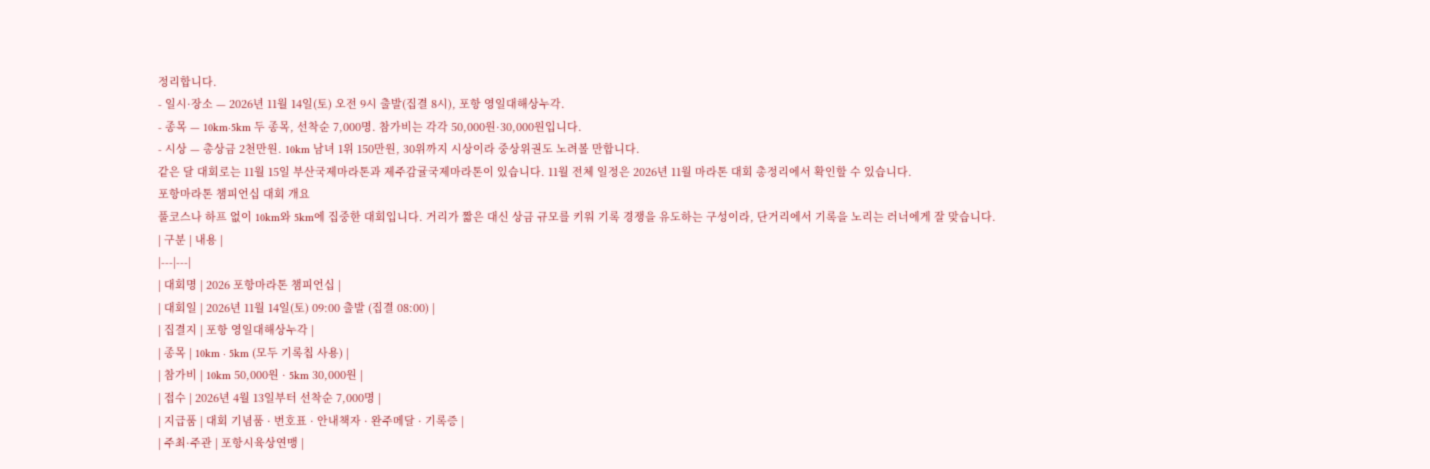정리합니다.
- 일시·장소 — 2026년 11월 14일(토) 오전 9시 출발(집결 8시), 포항 영일대해상누각.
- 종목 — 10km·5km 두 종목, 선착순 7,000명. 참가비는 각각 50,000원·30,000원입니다.
- 시상 — 총상금 2천만원. 10km 남녀 1위 150만원, 30위까지 시상이라 중상위권도 노려볼 만합니다.
같은 달 대회로는 11월 15일 부산국제마라톤과 제주감귤국제마라톤이 있습니다. 11월 전체 일정은 2026년 11월 마라톤 대회 총정리에서 확인할 수 있습니다.
포항마라톤 챔피언십 대회 개요
풀코스나 하프 없이 10km와 5km에 집중한 대회입니다. 거리가 짧은 대신 상금 규모를 키워 기록 경쟁을 유도하는 구성이라, 단거리에서 기록을 노리는 러너에게 잘 맞습니다.
| 구분 | 내용 |
|---|---|
| 대회명 | 2026 포항마라톤 챔피언십 |
| 대회일 | 2026년 11월 14일(토) 09:00 출발 (집결 08:00) |
| 집결지 | 포항 영일대해상누각 |
| 종목 | 10km · 5km (모두 기록칩 사용) |
| 참가비 | 10km 50,000원 · 5km 30,000원 |
| 접수 | 2026년 4월 13일부터 선착순 7,000명 |
| 지급품 | 대회 기념품 · 번호표 · 안내책자 · 완주메달 · 기록증 |
| 주최·주관 | 포항시육상연맹 |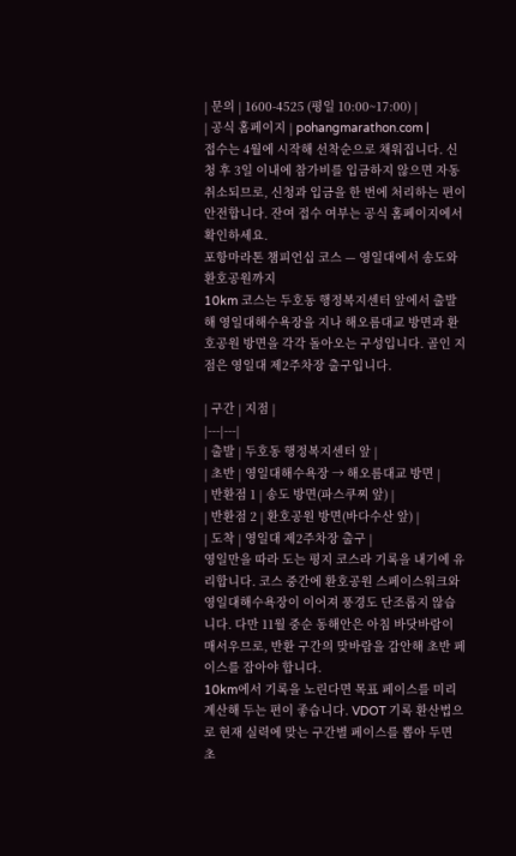| 문의 | 1600-4525 (평일 10:00~17:00) |
| 공식 홈페이지 | pohangmarathon.com |
접수는 4월에 시작해 선착순으로 채워집니다. 신청 후 3일 이내에 참가비를 입금하지 않으면 자동 취소되므로, 신청과 입금을 한 번에 처리하는 편이 안전합니다. 잔여 접수 여부는 공식 홈페이지에서 확인하세요.
포항마라톤 챔피언십 코스 — 영일대에서 송도와 환호공원까지
10km 코스는 두호동 행정복지센터 앞에서 출발해 영일대해수욕장을 지나 해오름대교 방면과 환호공원 방면을 각각 돌아오는 구성입니다. 골인 지점은 영일대 제2주차장 출구입니다.

| 구간 | 지점 |
|---|---|
| 출발 | 두호동 행정복지센터 앞 |
| 초반 | 영일대해수욕장 → 해오름대교 방면 |
| 반환점 1 | 송도 방면(파스쿠찌 앞) |
| 반환점 2 | 환호공원 방면(바다수산 앞) |
| 도착 | 영일대 제2주차장 출구 |
영일만을 따라 도는 평지 코스라 기록을 내기에 유리합니다. 코스 중간에 환호공원 스페이스워크와 영일대해수욕장이 이어져 풍경도 단조롭지 않습니다. 다만 11월 중순 동해안은 아침 바닷바람이 매서우므로, 반환 구간의 맞바람을 감안해 초반 페이스를 잡아야 합니다.
10km에서 기록을 노린다면 목표 페이스를 미리 계산해 두는 편이 좋습니다. VDOT 기록 환산법으로 현재 실력에 맞는 구간별 페이스를 뽑아 두면 초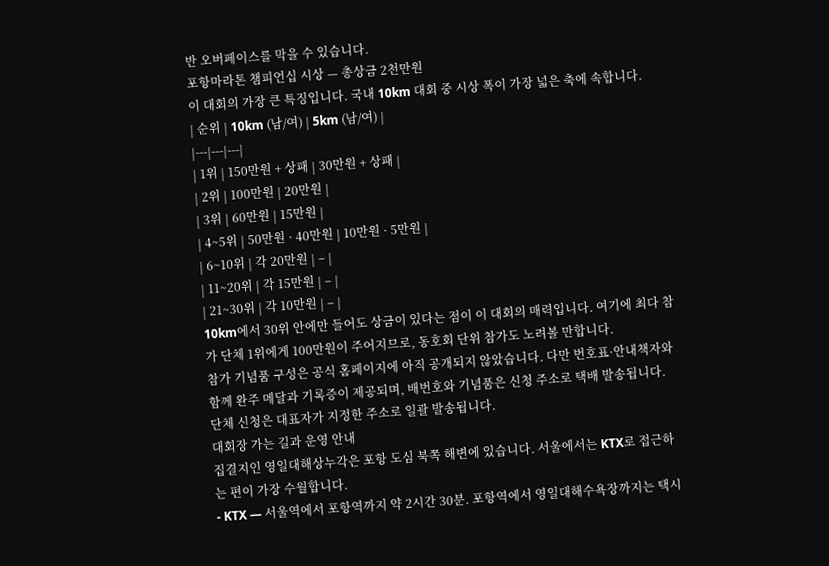반 오버페이스를 막을 수 있습니다.
포항마라톤 챔피언십 시상 — 총상금 2천만원
이 대회의 가장 큰 특징입니다. 국내 10km 대회 중 시상 폭이 가장 넓은 축에 속합니다.
| 순위 | 10km (남/여) | 5km (남/여) |
|---|---|---|
| 1위 | 150만원 + 상패 | 30만원 + 상패 |
| 2위 | 100만원 | 20만원 |
| 3위 | 60만원 | 15만원 |
| 4~5위 | 50만원 · 40만원 | 10만원 · 5만원 |
| 6~10위 | 각 20만원 | – |
| 11~20위 | 각 15만원 | – |
| 21~30위 | 각 10만원 | – |
10km에서 30위 안에만 들어도 상금이 있다는 점이 이 대회의 매력입니다. 여기에 최다 참가 단체 1위에게 100만원이 주어지므로, 동호회 단위 참가도 노려볼 만합니다.
참가 기념품 구성은 공식 홈페이지에 아직 공개되지 않았습니다. 다만 번호표·안내책자와 함께 완주 메달과 기록증이 제공되며, 배번호와 기념품은 신청 주소로 택배 발송됩니다. 단체 신청은 대표자가 지정한 주소로 일괄 발송됩니다.
대회장 가는 길과 운영 안내
집결지인 영일대해상누각은 포항 도심 북쪽 해변에 있습니다. 서울에서는 KTX로 접근하는 편이 가장 수월합니다.
- KTX — 서울역에서 포항역까지 약 2시간 30분. 포항역에서 영일대해수욕장까지는 택시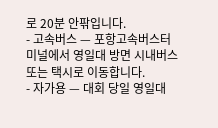로 20분 안팎입니다.
- 고속버스 — 포항고속버스터미널에서 영일대 방면 시내버스 또는 택시로 이동합니다.
- 자가용 — 대회 당일 영일대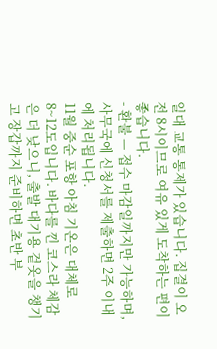일대 교통 통제가 있습니다. 집결이 오전 8시이므로 여유 있게 도착하는 편이 좋습니다.
- 환불 — 접수 마감일까지만 가능하며, 사무국에 신청서를 제출하면 2주 이내에 처리됩니다.
11월 중순 포항 아침 기온은 대체로 8~12도입니다. 바다를 낀 코스라 체감은 더 낮으니, 출발 대기용 겉옷을 챙기고 장갑까지 준비하면 초반 부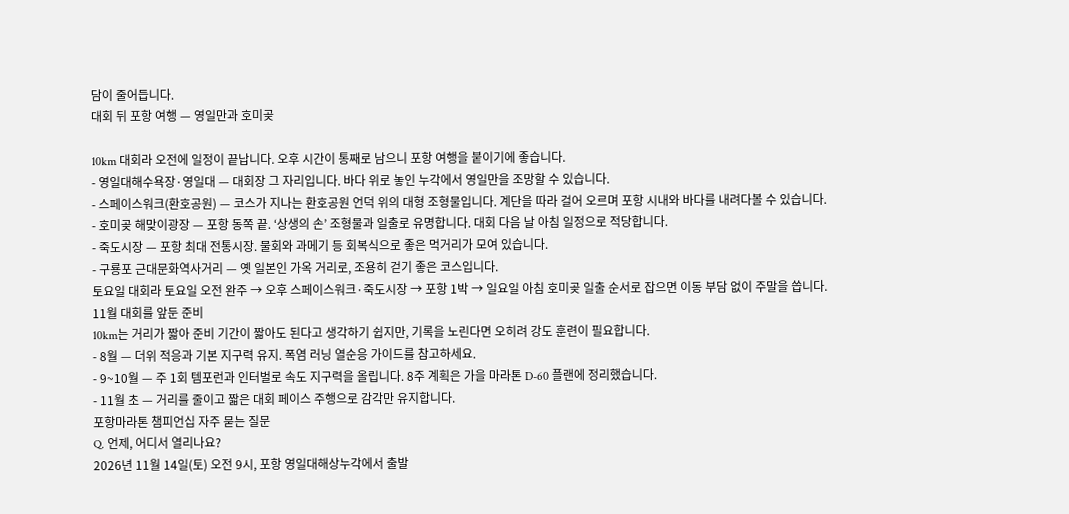담이 줄어듭니다.
대회 뒤 포항 여행 — 영일만과 호미곶

10km 대회라 오전에 일정이 끝납니다. 오후 시간이 통째로 남으니 포항 여행을 붙이기에 좋습니다.
- 영일대해수욕장·영일대 — 대회장 그 자리입니다. 바다 위로 놓인 누각에서 영일만을 조망할 수 있습니다.
- 스페이스워크(환호공원) — 코스가 지나는 환호공원 언덕 위의 대형 조형물입니다. 계단을 따라 걸어 오르며 포항 시내와 바다를 내려다볼 수 있습니다.
- 호미곶 해맞이광장 — 포항 동쪽 끝. ‘상생의 손’ 조형물과 일출로 유명합니다. 대회 다음 날 아침 일정으로 적당합니다.
- 죽도시장 — 포항 최대 전통시장. 물회와 과메기 등 회복식으로 좋은 먹거리가 모여 있습니다.
- 구룡포 근대문화역사거리 — 옛 일본인 가옥 거리로, 조용히 걷기 좋은 코스입니다.
토요일 대회라 토요일 오전 완주 → 오후 스페이스워크·죽도시장 → 포항 1박 → 일요일 아침 호미곶 일출 순서로 잡으면 이동 부담 없이 주말을 씁니다.
11월 대회를 앞둔 준비
10km는 거리가 짧아 준비 기간이 짧아도 된다고 생각하기 쉽지만, 기록을 노린다면 오히려 강도 훈련이 필요합니다.
- 8월 — 더위 적응과 기본 지구력 유지. 폭염 러닝 열순응 가이드를 참고하세요.
- 9~10월 — 주 1회 템포런과 인터벌로 속도 지구력을 올립니다. 8주 계획은 가을 마라톤 D-60 플랜에 정리했습니다.
- 11월 초 — 거리를 줄이고 짧은 대회 페이스 주행으로 감각만 유지합니다.
포항마라톤 챔피언십 자주 묻는 질문
Q. 언제, 어디서 열리나요?
2026년 11월 14일(토) 오전 9시, 포항 영일대해상누각에서 출발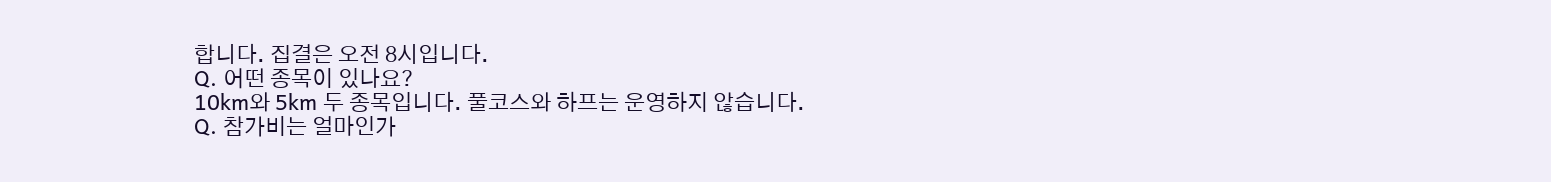합니다. 집결은 오전 8시입니다.
Q. 어떤 종목이 있나요?
10km와 5km 두 종목입니다. 풀코스와 하프는 운영하지 않습니다.
Q. 참가비는 얼마인가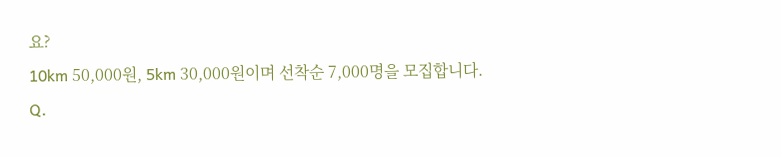요?
10km 50,000원, 5km 30,000원이며 선착순 7,000명을 모집합니다.
Q.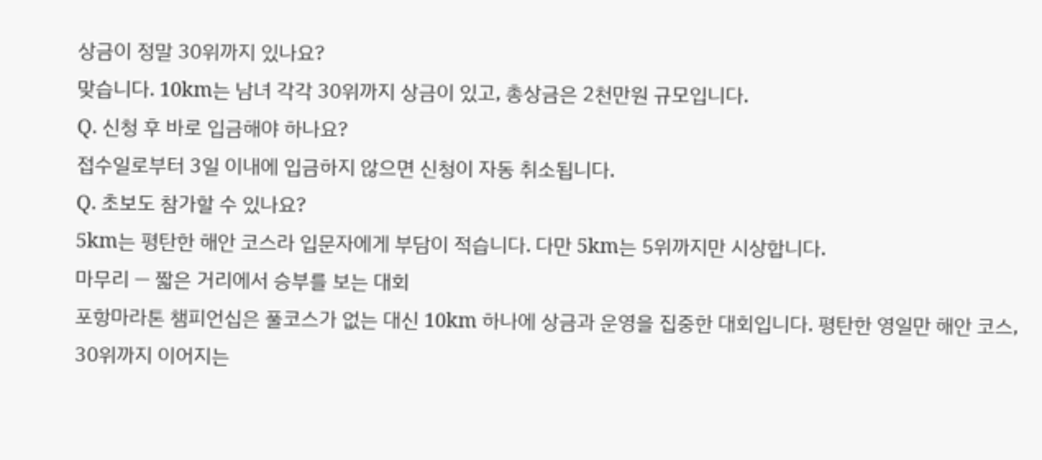상금이 정말 30위까지 있나요?
맞습니다. 10km는 남녀 각각 30위까지 상금이 있고, 총상금은 2천만원 규모입니다.
Q. 신청 후 바로 입금해야 하나요?
접수일로부터 3일 이내에 입금하지 않으면 신청이 자동 취소됩니다.
Q. 초보도 참가할 수 있나요?
5km는 평탄한 해안 코스라 입문자에게 부담이 적습니다. 다만 5km는 5위까지만 시상합니다.
마무리 — 짧은 거리에서 승부를 보는 대회
포항마라톤 챔피언십은 풀코스가 없는 대신 10km 하나에 상금과 운영을 집중한 대회입니다. 평탄한 영일만 해안 코스, 30위까지 이어지는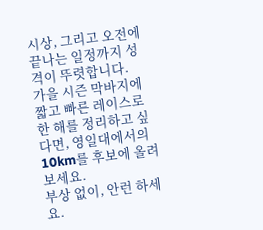시상, 그리고 오전에 끝나는 일정까지 성격이 뚜렷합니다.
가을 시즌 막바지에 짧고 빠른 레이스로 한 해를 정리하고 싶다면, 영일대에서의 10km를 후보에 올려 보세요.
부상 없이, 안런 하세요.